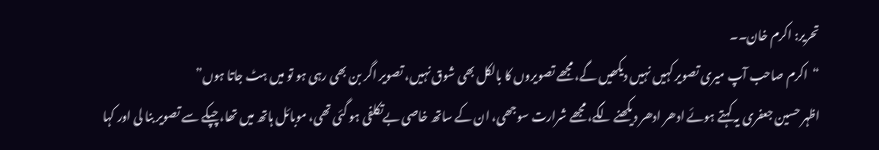تحریر: اکرم خان۔۔
“اکرم صاحب آپ میری تصویر کہیں نہیں دیکھیں گے، مجھے تصویروں کا بالکل بھی شوق نہیں، تصویر اگر بن بھی رہی ہو تو میں ہٹ جاتا ہوں”
اظہر حسین جعفری یہ کہتے ہوئے ادھر ادھر دیکھنے لگے، مجھے شرارت سوجھی، ان کے ساتھ خاصی بےتکلفی ہو گئی تھی، موبائل ہاتھ میں تھا، چپکے سے تصویر بنا لی اور کہا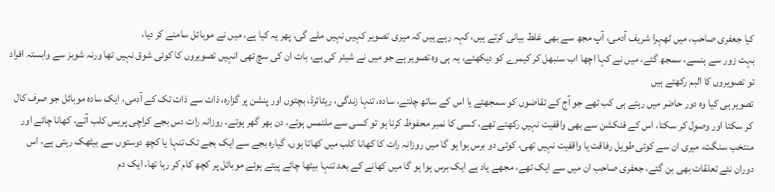کیا جعفری صاحب، میں ٹھہرا شریف آدمی، آپ مجھ سے بھی غلط بیانی کرتے ہیں، کہہ رہے ہیں کہ میری تصویر کہیں نہیں ملے گی، پھر یہ کیا ہے، میں نے موبائل سامنے کر دیا،
بہت زور سے ہنسے، سمجھ گئے، میں نے کہا اچھا اب سنبھل کر کیمرے کو دیکھئے، یہ ہی وہ تصویر ہے جو میں نے شیئر کی ہے، بات ان کی سچ تھی انہیں تصویروں کا کوئی شوق نہیں تھا ورنہ شوبز سے وابستہ افراد تو تصویروں کا البم رکھتے ہیں
تصویر ہی کیا وہ دور حاضر میں رہتے ہی کب تھے جو آج کے تقاضوں کو سمجھتے یا اس کے ساتھ چلتے، سادہ، تنہا زندگی، ریٹائرڈ، بچتوں اور پنشن پر گزارہ، ذات سے ذات تک کے آدمی، ایک سادہ موبائل جو صرف کال کر سکتا اور وصول کر سکتا، اس کے فنکشن سے بھی واقفیت نہیں رکھتے تھے، کسی کا نمبر محفوظ کرنا ہو تو کسی سے ملتمس ہوتے، دن بھر گھر ہوتے، روزانہ رات دس بجے کراچی پریس کلب آتے، کھانا چائے اور منتخب سنگت، میری ان سے کوئی طویل رفاقت یا واقفیت نہیں تھی، کوئی دو برس ہوا ہو گا میں روزانہ رات کا کھانا کلب میں کھاتا ہوں، گیارہ بجے سے ایک بجے تک تنہا یا کچھ دوستوں سے بیٹھک رہتی ہے، اس دوران نئے تعلقات بھی بن گئے، جعفری صاحب ان میں سے ایک تھے، مجھے یاد ہے ایک برس ہوا ہو گا میں کھانے کے بعد تنہا بیٹھا چائے پیتے ہوئے موبائل پر کچھ کام کر رہا تھا، ایک دم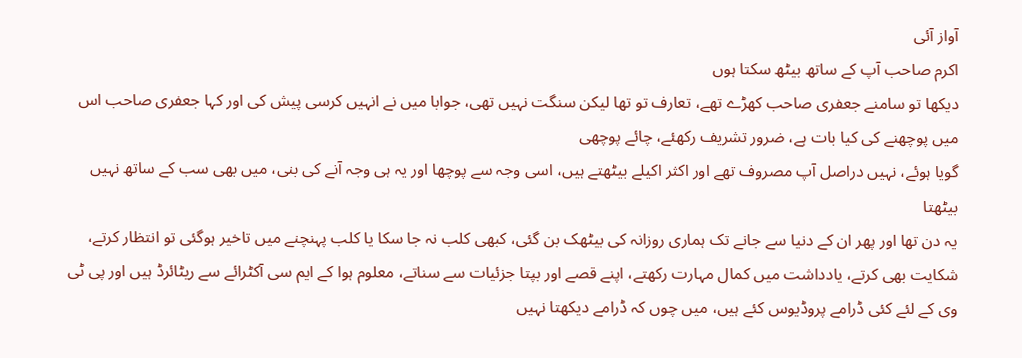آواز آئی
اکرم صاحب آپ کے ساتھ بیٹھ سکتا ہوں
دیکھا تو سامنے جعفری صاحب کھڑے تھے، تعارف تو تھا لیکن سنگت نہیں تھی، جوابا میں نے انہیں کرسی پیش کی اور کہا جعفری صاحب اس میں پوچھنے کی کیا بات ہے، ضرور تشریف رکھئے، چائے پوچھی
گویا ہوئے، نہیں دراصل آپ مصروف تھے اور اکثر اکیلے بیٹھتے ہیں، اسی وجہ سے پوچھا اور یہ ہی وجہ آنے کی بنی، میں بھی سب کے ساتھ نہیں بیٹھتا
یہ دن تھا اور پھر ان کے دنیا سے جانے تک ہماری روزانہ کی بیٹھک بن گئی، کبھی کلب نہ جا سکا یا کلب پہنچنے میں تاخیر ہوگئی تو انتظار کرتے، شکایت بھی کرتے، یادداشت میں کمال مہارت رکھتے، اپنے قصے اور بپتا جزئیات سے سناتے، معلوم ہوا کے ایم سی آکٹرائے سے ریٹائرڈ ہیں اور پی ٹی وی کے لئے کئی ڈرامے پروڈیوس کئے ہیں، میں چوں کہ ڈرامے دیکھتا نہیں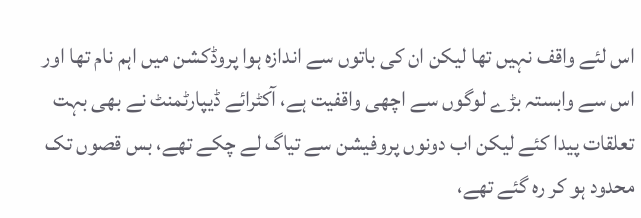اس لئے واقف نہیں تھا لیکن ان کی باتوں سے اندازہ ہوا پروڈکشن میں اہم نام تھا اور اس سے وابستہ بڑے لوگوں سے اچھی واقفیت ہے، آکٹرائے ڈیپارٹمنٹ نے بھی بہت تعلقات پیدا کئے لیکن اب دونوں پروفیشن سے تیاگ لے چکے تھے، بس قصوں تک محدود ہو کر رہ گئے تھے،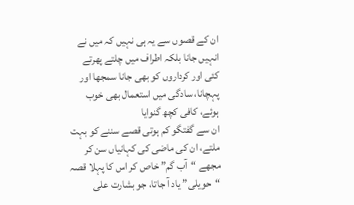ان کے قصوں سے یہ ہی نہیں کہ میں نے انہیں جانا بلکہ اطراف میں چلتے پھرتے کئی اور کرداروں کو بھی جانا سمجھا اور پہچانا، سادگی میں استعمال بھی خوب ہوئے، کافی کچھ گنوایا
ان سے گفتگو کم ہوتی قصے سننے کو بہت ملتے، ان کی ماضی کی کہانیاں سن کر مجھے “آب گم” خاص کر اس کا پہلا قصہ “حویلی” یاد آ جاتا، جو بشارت علی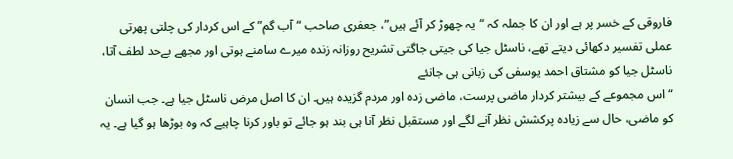فاروقی کے خسر پر ہے اور ان کا جملہ کہ “یہ چھوڑ کر آئے ہیں”، جعفری صاحب “آب گم” کے اس کردار کی چلتی پھرتی عملی تفسیر دکھائی دیتے تھے، ناسٹل جیا کی جیتی جاگتی تشریح روزانہ زندہ میرے سامنے ہوتی اور مجھے بےحد لطف آتا، ناسٹل جیا کو مشتاق احمد یوسفی کی زبانی ہی جانئے
“اس مجموعے کے بیشتر کردار ماضی پرست، ماضی زدہ اور مردم گزیدہ ہیں۔ ان کا اصل مرض ناسٹل جیا ہے۔ جب انسان کو ماضی، حال سے زیادہ پرکشش نظر آنے لگے اور مستقبل نظر آنا ہی بند ہو جائے تو باور کرنا چاہیے کہ وہ بوڑھا ہو گیا ہے۔ یہ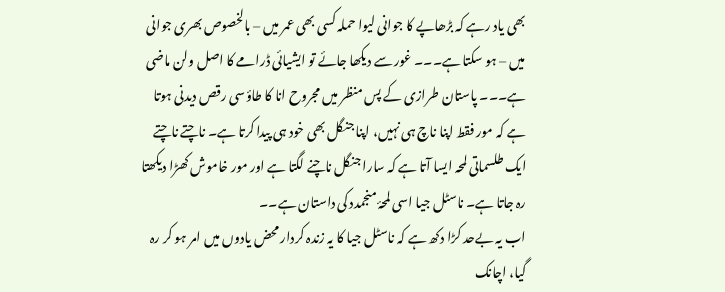بھی یاد رہے کہ بڑھاپے کا جوانی لیوا حملہ کسی بھی عمر میں – بالخصوص بھری جوانی میں – ہو سکتا ہے۔۔۔ غور سے دیکھا جائے تو ایشیائی ڈرامے کا اصل ولن ماضی ہے۔۔۔ پاستان طرازی کے پس منظر میں مجروح انا کا طاؤسی رقص دیدنی ہوتا ہے کہ مور فقط اپنا ناچ ہی نہیں، اپنا جنگل بھی خود ہی پیدا کرتا ہے۔ ناچتے ناچتے ایک طلسماتی لمحہ ایسا آتا ہے کہ سارا جنگل ناچنے لگتا ہے اور مور خاموش کھڑا دیکھتا رہ جاتا ہے۔ ناسٹل جیا اسی لمحۂ منجمدد کی داستان ہے۔۔
اب یہ بےحد کڑا دکھ ہے کہ ناسٹل جیا کا یہ زندہ کردار محض یادوں میں امر ہو کر رہ گیا، اچانک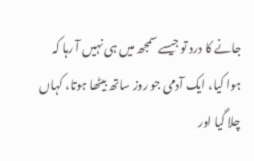جانے کا درد تو جیسے سمجھ میں ہی نہیں آ رہا کہ ہوا کیا، ایک آدمی جو روز ساتھ بیٹھا ہوتا، کہاں چلا گیا اور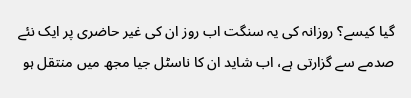گیا کیسے؟ روزانہ کی یہ سنگت اب روز ان کی غیر حاضری پر ایک نئے صدمے سے گزارتی ہے، اب شاید ان کا ناسٹل جیا مجھ میں منتقل ہو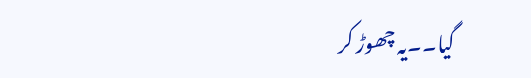گیا۔۔یہ چھوڑ کر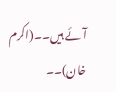آئے ہیں۔۔(اکرم خان)۔۔